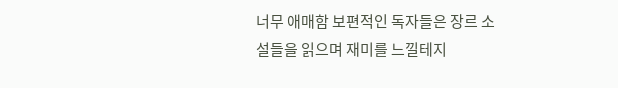너무 애매함 보편적인 독자들은 장르 소설들을 읽으며 재미를 느낄테지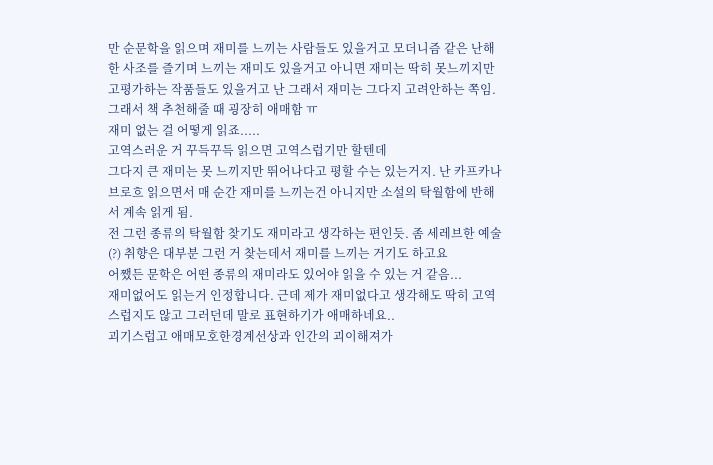만 순문학을 읽으며 재미를 느끼는 사람들도 있을거고 모더니즘 같은 난해한 사조를 즐기며 느끼는 재미도 있을거고 아니면 재미는 딱히 못느끼지만 고평가하는 작품들도 있을거고 난 그래서 재미는 그다지 고려안하는 쪽임. 그래서 책 추천해줄 때 굉장히 애매함 ㅠ
재미 없는 걸 어떻게 읽죠.....
고역스러운 거 꾸득꾸득 읽으면 고역스럽기만 할텐데
그다지 큰 재미는 못 느끼지만 뛰어나다고 평할 수는 있는거지. 난 카프카나 브로흐 읽으면서 매 순간 재미를 느끼는건 아니지만 소설의 탁월함에 반해서 계속 읽게 됨.
전 그런 종류의 탁월함 찾기도 재미라고 생각하는 편인듯. 좀 세레브한 예술(?) 취향은 대부분 그런 거 찾는데서 재미를 느끼는 거기도 하고요
어쨌든 문학은 어떤 종류의 재미라도 있어야 읽을 수 있는 거 같음...
재미없어도 읽는거 인정합니다. 근데 제가 재미없다고 생각해도 딱히 고역스럽지도 않고 그러던데 말로 표현하기가 애매하네요..
괴기스럽고 애매모호한경계선상과 인간의 괴이해져가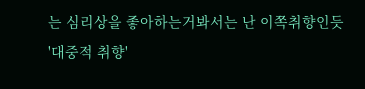는 심리상을 좋아하는거봐서는 난 이쪽취향인듯
'대중적 취향'